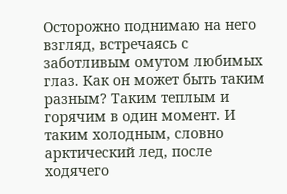Осторожно поднимаю на него взгляд, встречаясь с заботливым омутом любимых глаз. Как он может быть таким разным? Таким теплым и горячим в один момент. И таким холодным, словно арктический лед, после ходячего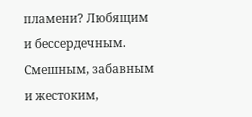пламени? Любящим и бессердечным. Смешным, забавным и жестоким,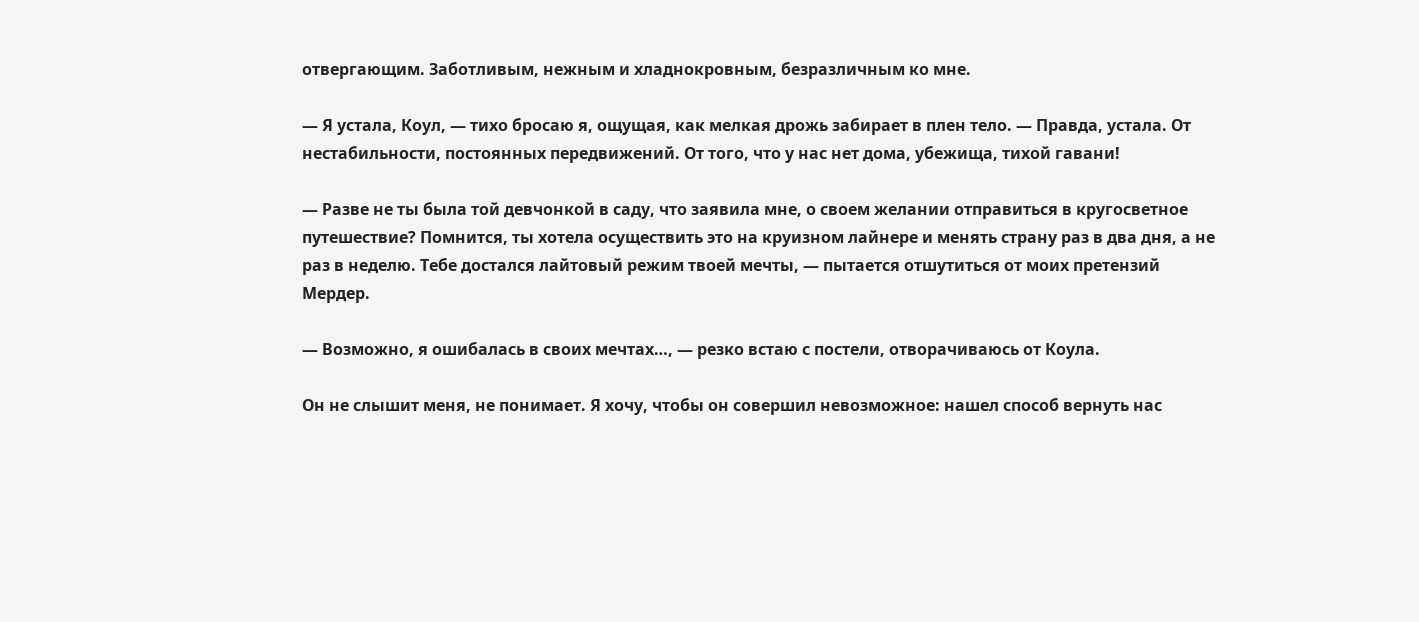отвергающим. Заботливым, нежным и хладнокровным, безразличным ко мне.

— Я устала, Коул, — тихо бросаю я, ощущая, как мелкая дрожь забирает в плен тело. — Правда, устала. От нестабильности, постоянных передвижений. От того, что у нас нет дома, убежища, тихой гавани!

— Разве не ты была той девчонкой в саду, что заявила мне, о своем желании отправиться в кругосветное путешествие? Помнится, ты хотела осуществить это на круизном лайнере и менять страну раз в два дня, а не раз в неделю. Тебе достался лайтовый режим твоей мечты, — пытается отшутиться от моих претензий Мердер.

— Возможно, я ошибалась в своих мечтах…, — резко встаю с постели, отворачиваюсь от Коула.

Он не слышит меня, не понимает. Я хочу, чтобы он совершил невозможное: нашел способ вернуть нас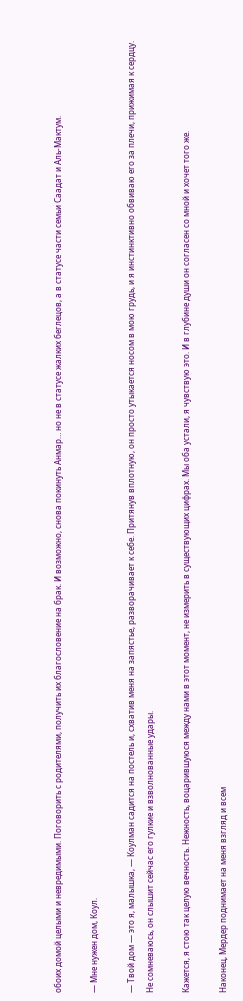обоих домой целыми и невредимыми. Поговорить с родителями, получить их благословение на брак. И возможно, снова покинуть Анмар… но не в статусе жалких беглецов, а в статусе части семьи Саадат и Аль-Мактум.

— Мне нужен дом, Коул.

— Твой дом — это я, малышка, — Коулман садится на постель и, схватив меня на запястье, разворачивает к себе. Притянув вплотную, он просто утыкается носом в мою грудь, и я инстинктивно обвиваю его за плечи, прижимая к сердцу. Не сомневаюсь, он слышит сейчас его гулкие и взволнованные удары.

Кажется, я стою так целую вечность. Нежность, воцарившуюся между нами в этот момент, не измерить в существующих цифрах. Мы оба устали, я чувствую это. И в глубине души он согласен со мной и хочет того же.

Наконец, Мердер поднимает на меня взгляд и всем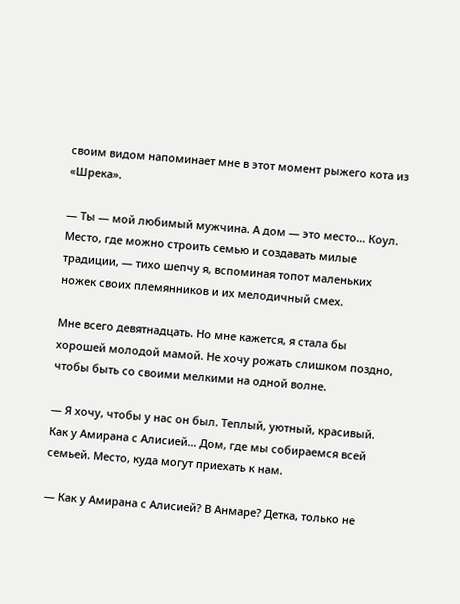своим видом напоминает мне в этот момент рыжего кота из «Шрека».

— Ты — мой любимый мужчина. А дом — это место… Коул. Место, где можно строить семью и создавать милые традиции, — тихо шепчу я, вспоминая топот маленьких ножек своих племянников и их мелодичный смех.

Мне всего девятнадцать. Но мне кажется, я стала бы хорошей молодой мамой. Не хочу рожать слишком поздно, чтобы быть со своими мелкими на одной волне.

— Я хочу, чтобы у нас он был. Теплый, уютный, красивый. Как у Амирана с Алисией… Дом, где мы собираемся всей семьей. Место, куда могут приехать к нам.

— Как у Амирана с Алисией? В Анмаре? Детка, только не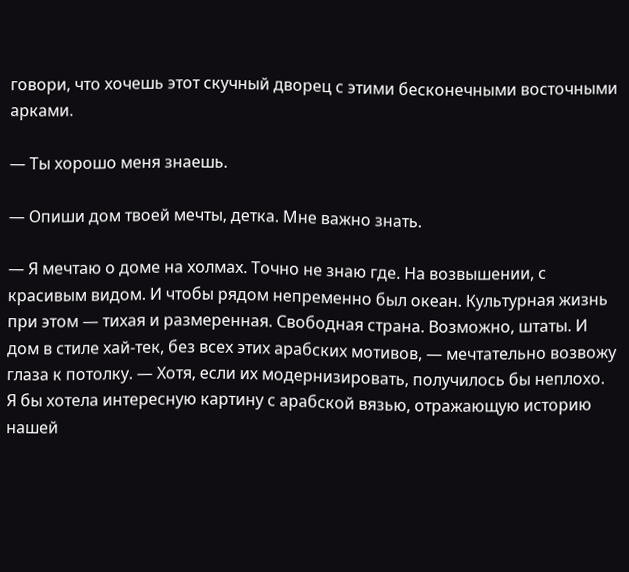говори, что хочешь этот скучный дворец с этими бесконечными восточными арками.

— Ты хорошо меня знаешь.

— Опиши дом твоей мечты, детка. Мне важно знать.

— Я мечтаю о доме на холмах. Точно не знаю где. На возвышении, с красивым видом. И чтобы рядом непременно был океан. Культурная жизнь при этом — тихая и размеренная. Свободная страна. Возможно, штаты. И дом в стиле хай-тек, без всех этих арабских мотивов, — мечтательно возвожу глаза к потолку. — Хотя, если их модернизировать, получилось бы неплохо. Я бы хотела интересную картину с арабской вязью, отражающую историю нашей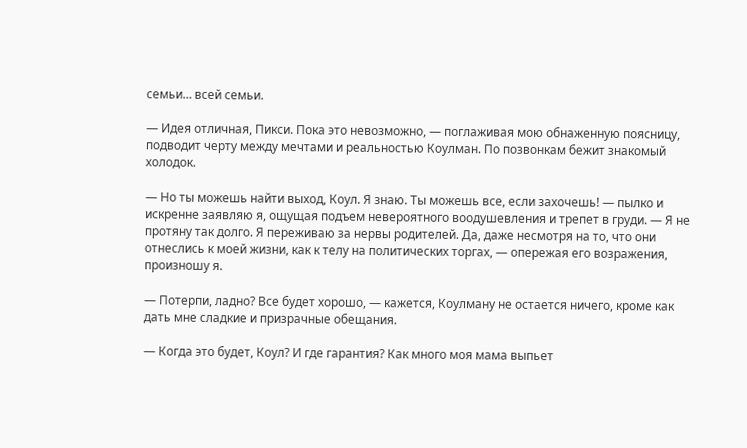семьи… всей семьи.

— Идея отличная, Пикси. Пока это невозможно, — поглаживая мою обнаженную поясницу, подводит черту между мечтами и реальностью Коулман. По позвонкам бежит знакомый холодок.

— Но ты можешь найти выход, Коул. Я знаю. Ты можешь все, если захочешь! — пылко и искренне заявляю я, ощущая подъем невероятного воодушевления и трепет в груди. — Я не протяну так долго. Я переживаю за нервы родителей. Да, даже несмотря на то, что они отнеслись к моей жизни, как к телу на политических торгах, — опережая его возражения, произношу я.

— Потерпи, ладно? Все будет хорошо, — кажется, Коулману не остается ничего, кроме как дать мне сладкие и призрачные обещания.

— Когда это будет, Коул? И где гарантия? Как много моя мама выпьет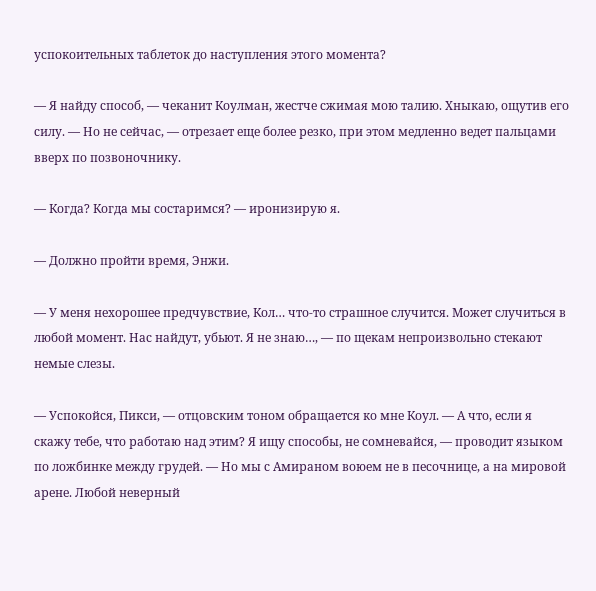успокоительных таблеток до наступления этого момента?

— Я найду способ, — чеканит Коулман, жестче сжимая мою талию. Хныкаю, ощутив его силу. — Но не сейчас, — отрезает еще более резко, при этом медленно ведет пальцами вверх по позвоночнику.

— Когда? Когда мы состаримся? — иронизирую я.

— Должно пройти время, Энжи.

— У меня нехорошее предчувствие, Кол… что-то страшное случится. Может случиться в любой момент. Нас найдут, убьют. Я не знаю…, — по щекам непроизвольно стекают немые слезы.

— Успокойся, Пикси, — отцовским тоном обращается ко мне Коул. — А что, если я скажу тебе, что работаю над этим? Я ищу способы, не сомневайся, — проводит языком по ложбинке между грудей. — Но мы с Амираном воюем не в песочнице, а на мировой арене. Любой неверный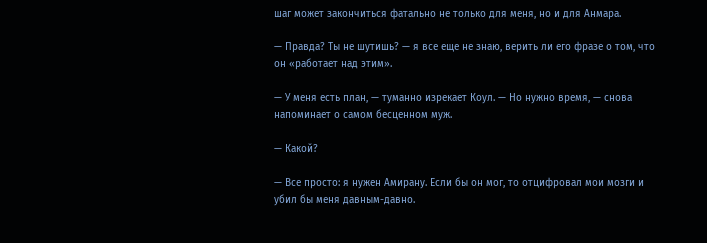шаг может закончиться фатально не только для меня, но и для Анмара.

— Правда? Ты не шутишь? — я все еще не знаю, верить ли его фразе о том, что он «работает над этим».

— У меня есть план, — туманно изрекает Коул. — Но нужно время, — снова напоминает о самом бесценном муж.

— Какой?

— Все просто: я нужен Амирану. Если бы он мог, то отцифровал мои мозги и убил бы меня давным-давно.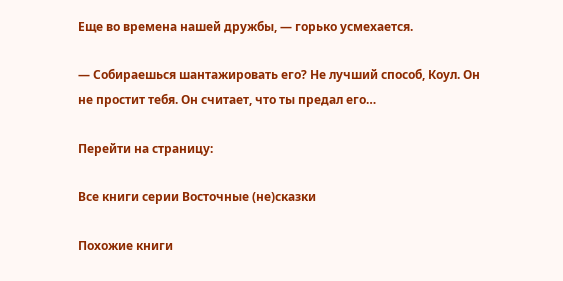Еще во времена нашей дружбы, — горько усмехается.

— Собираешься шантажировать его? Не лучший способ, Коул. Он не простит тебя. Он считает, что ты предал его…

Перейти на страницу:

Все книги серии Восточные (не)сказки

Похожие книги